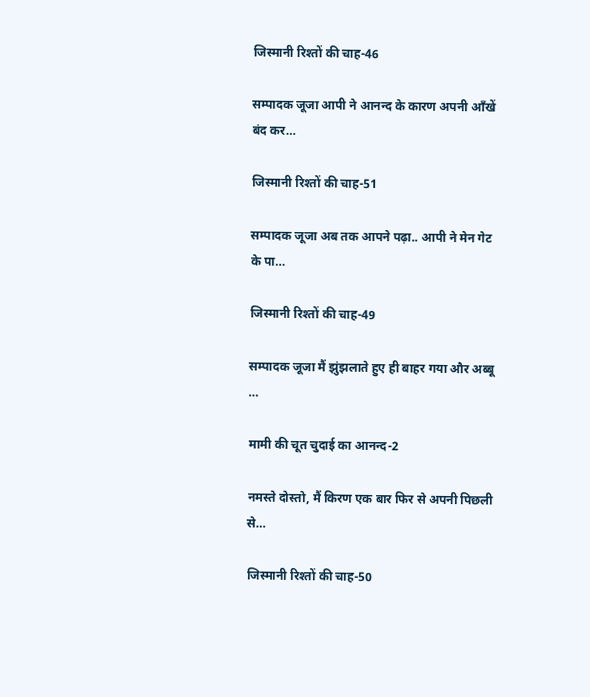जिस्मानी रिश्तों की चाह-46

सम्पादक जूजा आपी ने आनन्द के कारण अपनी आँखें बंद कर…

जिस्मानी रिश्तों की चाह-51

सम्पादक जूजा अब तक आपने पढ़ा.. आपी ने मेन गेट के पा…

जिस्मानी रिश्तों की चाह-49

सम्पादक जूजा मैं झुंझलाते हुए ही बाहर गया और अब्बू …

मामी की चूत चुदाई का आनन्द-2

नमस्ते दोस्तो, मैं किरण एक बार फिर से अपनी पिछली से…

जिस्मानी रिश्तों की चाह-50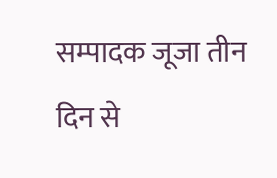सम्पादक जूजा तीन दिन से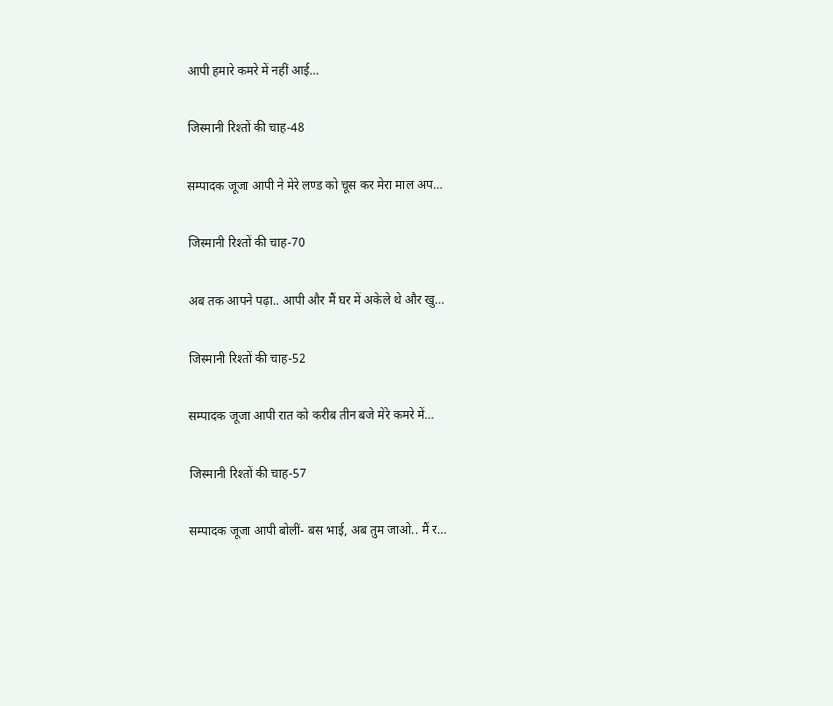आपी हमारे कमरे में नहीं आई…

जिस्मानी रिश्तों की चाह-48

सम्पादक जूजा आपी ने मेरे लण्ड को चूस कर मेरा माल अप…

जिस्मानी रिश्तों की चाह-70

अब तक आपने पढ़ा.. आपी और मैं घर में अकेले थे और खु…

जिस्मानी रिश्तों की चाह-52

सम्पादक जूजा आपी रात को करीब तीन बजे मेरे कमरे में…

जिस्मानी रिश्तों की चाह-57

सम्पादक जूजा आपी बोलीं- बस भाई, अब तुम जाओ.. मैं र…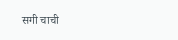सगी चाची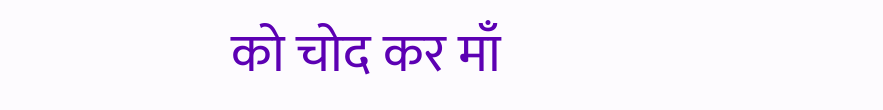को चोद कर माँ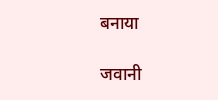बनाया

जवानी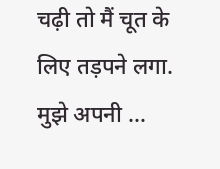चढ़ी तो मैं चूत के लिए तड़पने लगा. मुझे अपनी …